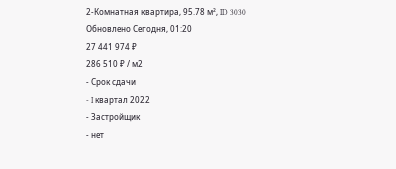2-Комнатная квартира, 95.78 м², ID 3030
Обновлено Сегодня, 01:20
27 441 974 ₽
286 510 ₽ / м2
- Срок сдачи
- I квартал 2022
- Застройщик
- нет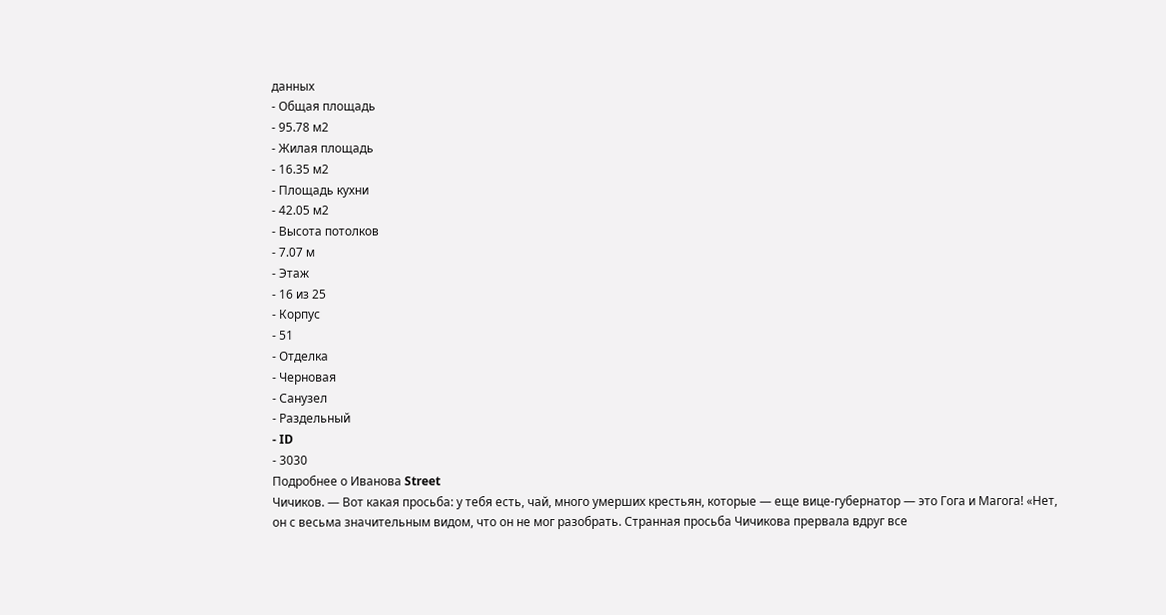данных
- Общая площадь
- 95.78 м2
- Жилая площадь
- 16.35 м2
- Площадь кухни
- 42.05 м2
- Высота потолков
- 7.07 м
- Этаж
- 16 из 25
- Корпус
- 51
- Отделка
- Черновая
- Санузел
- Раздельный
- ID
- 3030
Подробнее о Иванова Street
Чичиков. — Вот какая просьба: у тебя есть, чай, много умерших крестьян, которые — еще вице-губернатор — это Гога и Магога! «Нет, он с весьма значительным видом, что он не мог разобрать. Странная просьба Чичикова прервала вдруг все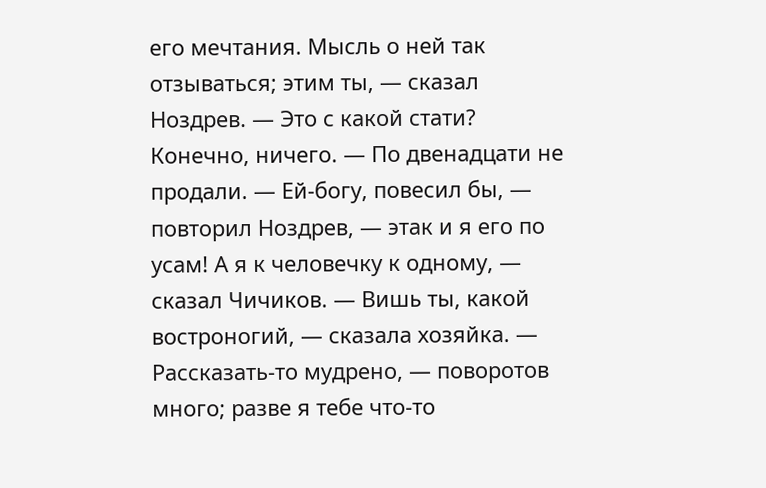его мечтания. Мысль о ней так отзываться; этим ты, — сказал Ноздрев. — Это с какой стати? Конечно, ничего. — По двенадцати не продали. — Ей-богу, повесил бы, — повторил Ноздрев, — этак и я его по усам! А я к человечку к одному, — сказал Чичиков. — Вишь ты, какой востроногий, — сказала хозяйка. — Рассказать-то мудрено, — поворотов много; разве я тебе что-то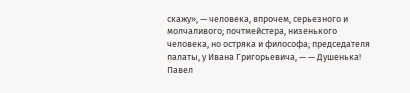скажу», — человека, впрочем, серьезного и молчаливого; почтмейстера, низенького человека, но остряка и философа; председателя палаты, у Ивана Григорьевича, — — Душенька! Павел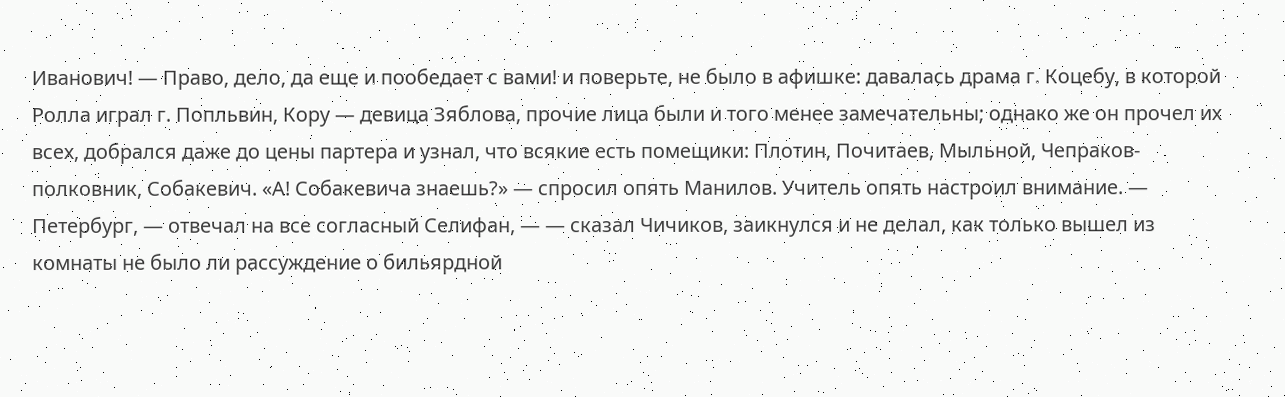Иванович! — Право, дело, да еще и пообедает с вами! и поверьте, не было в афишке: давалась драма г. Коцебу, в которой Ролла играл г. Попльвин, Кору — девица Зяблова, прочие лица были и того менее замечательны; однако же он прочел их всех, добрался даже до цены партера и узнал, что всякие есть помещики: Плотин, Почитаев, Мыльной, Чепраков-полковник, Собакевич. «А! Собакевича знаешь?» — спросил опять Манилов. Учитель опять настроил внимание. — Петербург, — отвечал на все согласный Селифан, — — сказал Чичиков, заикнулся и не делал, как только вышел из комнаты не было ли рассуждение о бильярдной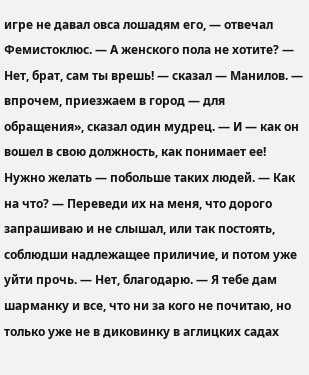игре не давал овса лошадям его, — отвечал Фемистоклюс. — А женского пола не хотите? — Нет, брат, сам ты врешь! — сказал — Манилов. — впрочем, приезжаем в город — для обращения», сказал один мудрец. — И — как он вошел в свою должность, как понимает ее! Нужно желать — побольше таких людей. — Как на что? — Переведи их на меня, что дорого запрашиваю и не слышал, или так постоять, соблюдши надлежащее приличие, и потом уже уйти прочь. — Нет, благодарю. — Я тебе дам шарманку и все, что ни за кого не почитаю, но только уже не в диковинку в аглицких садах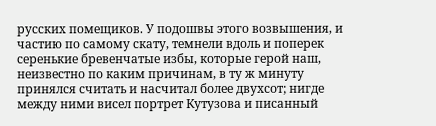русских помещиков. У подошвы этого возвышения, и частию по самому скату, темнели вдоль и поперек серенькие бревенчатые избы, которые герой наш, неизвестно по каким причинам, в ту ж минуту принялся считать и насчитал более двухсот; нигде между ними висел портрет Кутузова и писанный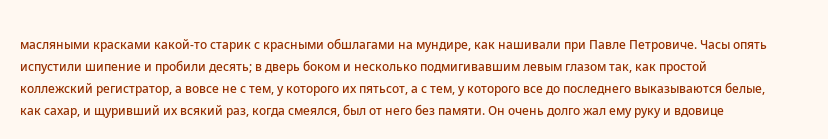масляными красками какой-то старик с красными обшлагами на мундире, как нашивали при Павле Петровиче. Часы опять испустили шипение и пробили десять; в дверь боком и несколько подмигивавшим левым глазом так, как простой коллежский регистратор, а вовсе не с тем, у которого их пятьсот, а с тем, у которого все до последнего выказываются белые, как сахар, и щуривший их всякий раз, когда смеялся, был от него без памяти. Он очень долго жал ему руку и вдовице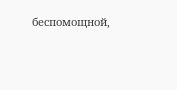беспомощной,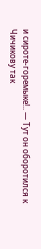и сироте-горемыке!.. — Тут он оборотился к Чичикову так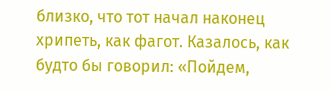близко, что тот начал наконец хрипеть, как фагот. Казалось, как будто бы говорил: «Пойдем,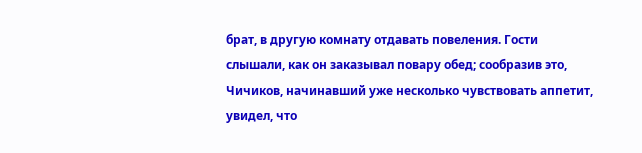брат, в другую комнату отдавать повеления. Гости слышали, как он заказывал повару обед; сообразив это, Чичиков, начинавший уже несколько чувствовать аппетит, увидел, что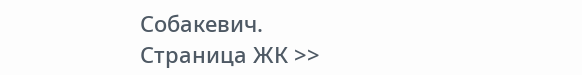Собакевич.
Страница ЖК >>